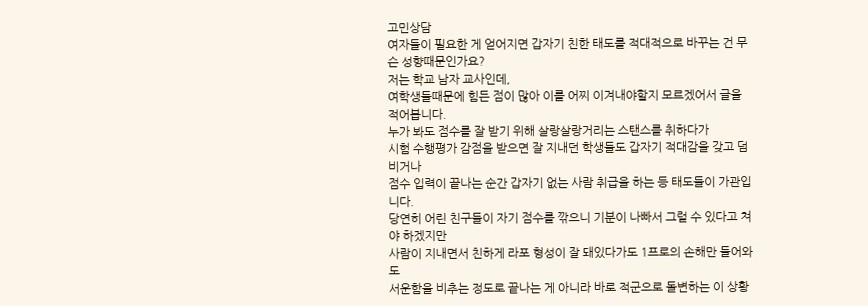고민상담
여자들이 필요한 게 얻어지면 갑자기 친한 태도를 적대적으로 바꾸는 건 무슨 성향때문인가요?
저는 학교 남자 교사인데,
여학생들때문에 힘든 점이 많아 이를 어찌 이겨내야할지 모르겠어서 글을 적어봅니다.
누가 봐도 점수를 잘 받기 위해 살랑살랑거리는 스탠스를 취하다가
시험 수행평가 감점을 받으면 잘 지내던 학생들도 갑자기 적대감을 갖고 덤비거나
점수 입력이 끝나는 순간 갑자기 없는 사람 취급을 하는 등 태도들이 가관입니다.
당연히 어린 친구들이 자기 점수를 깎으니 기분이 나빠서 그럴 수 있다고 쳐야 하겠지만
사람이 지내면서 친하게 라포 형성이 잘 돼있다가도 1프로의 손해만 들어와도
서운함을 비추는 정도로 끝나는 게 아니라 바로 적군으로 돌변하는 이 상황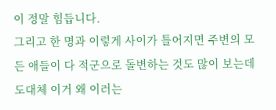이 정말 힘듭니다.
그리고 한 명과 이렇게 사이가 틀어지면 주변의 모든 애들이 다 적군으로 돌변하는 것도 많이 보는데
도대체 이거 왜 이러는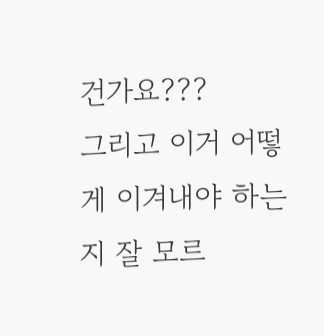건가요???
그리고 이거 어떻게 이겨내야 하는지 잘 모르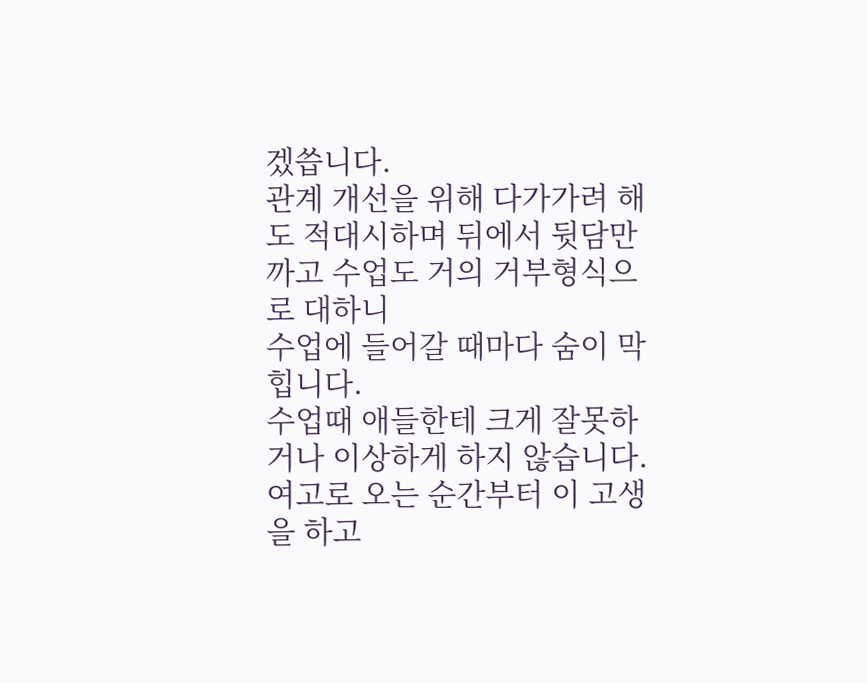겠씁니다.
관계 개선을 위해 다가가려 해도 적대시하며 뒤에서 뒷담만 까고 수업도 거의 거부형식으로 대하니
수업에 들어갈 때마다 숨이 막힙니다.
수업때 애들한테 크게 잘못하거나 이상하게 하지 않습니다.
여고로 오는 순간부터 이 고생을 하고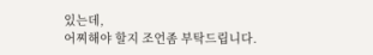있는데,
어찌해야 할지 조언좀 부탁드립니다.